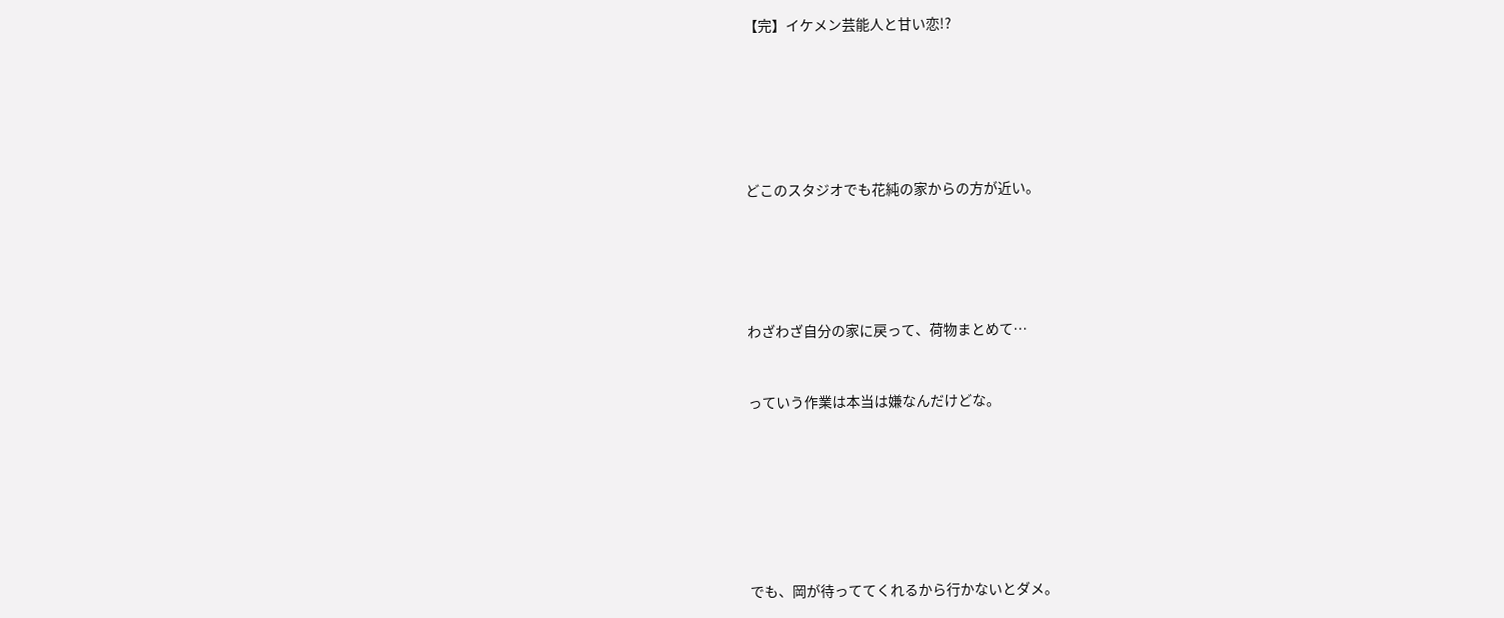【完】イケメン芸能人と甘い恋!?






どこのスタジオでも花純の家からの方が近い。





わざわざ自分の家に戻って、荷物まとめて…


っていう作業は本当は嫌なんだけどな。







でも、岡が待っててくれるから行かないとダメ。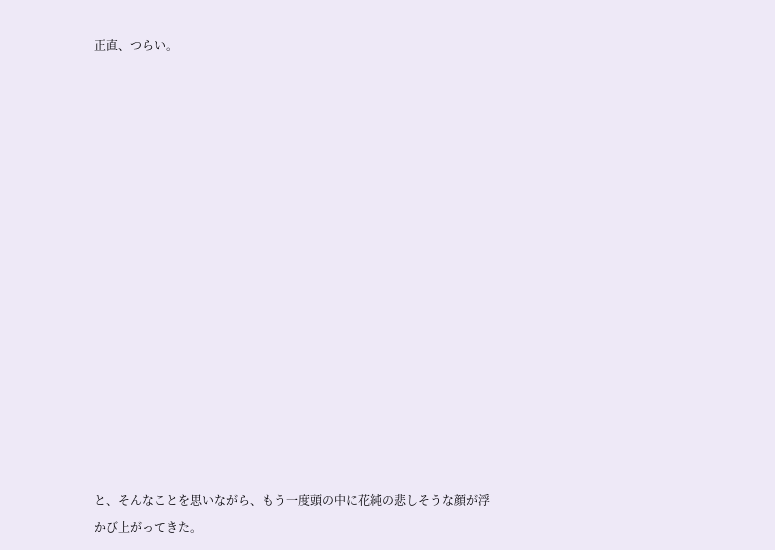正直、つらい。
















と、そんなことを思いながら、もう一度頭の中に花純の悲しそうな顔が浮かび上がってきた。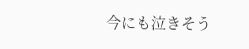今にも泣きそう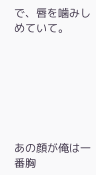で、唇を噛みしめていて。







あの顔が俺は一番胸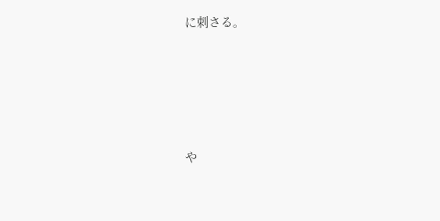に刺さる。








や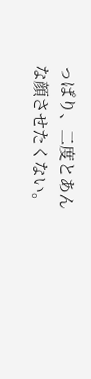っぱり、二度とあんな顔させたくない。